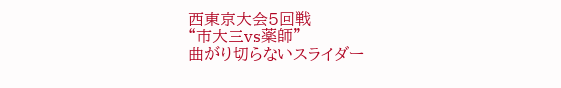西東京大会5回戦
“市大三vs薬師”
曲がり切らないスライダー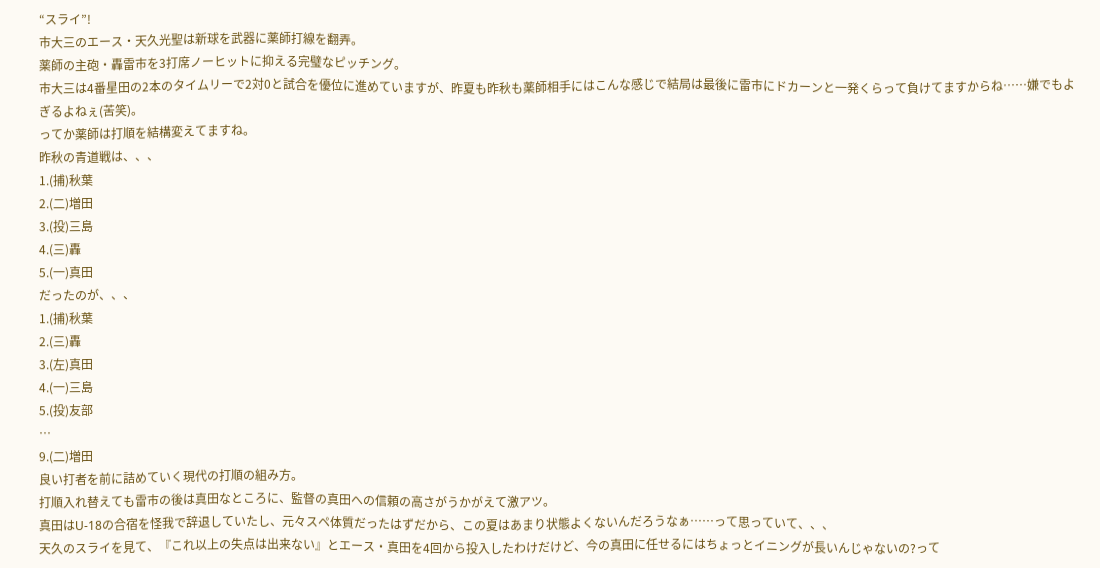“スライ”!
市大三のエース・天久光聖は新球を武器に薬師打線を翻弄。
薬師の主砲・轟雷市を3打席ノーヒットに抑える完璧なピッチング。
市大三は4番星田の2本のタイムリーで2対0と試合を優位に進めていますが、昨夏も昨秋も薬師相手にはこんな感じで結局は最後に雷市にドカーンと一発くらって負けてますからね……嫌でもよぎるよねぇ(苦笑)。
ってか薬師は打順を結構変えてますね。
昨秋の青道戦は、、、
1.(捕)秋葉
2.(二)増田
3.(投)三島
4.(三)轟
5.(一)真田
だったのが、、、
1.(捕)秋葉
2.(三)轟
3.(左)真田
4.(一)三島
5.(投)友部
…
9.(二)増田
良い打者を前に詰めていく現代の打順の組み方。
打順入れ替えても雷市の後は真田なところに、監督の真田への信頼の高さがうかがえて激アツ。
真田はU-18の合宿を怪我で辞退していたし、元々スペ体質だったはずだから、この夏はあまり状態よくないんだろうなぁ……って思っていて、、、
天久のスライを見て、『これ以上の失点は出来ない』とエース・真田を4回から投入したわけだけど、今の真田に任せるにはちょっとイニングが長いんじゃないの?って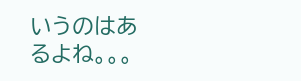いうのはあるよね。。。